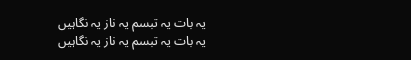یہ بات یہ تبسم یہ ناز یہ نگاہیں
یہ بات یہ تبسم یہ ناز یہ نگاہیں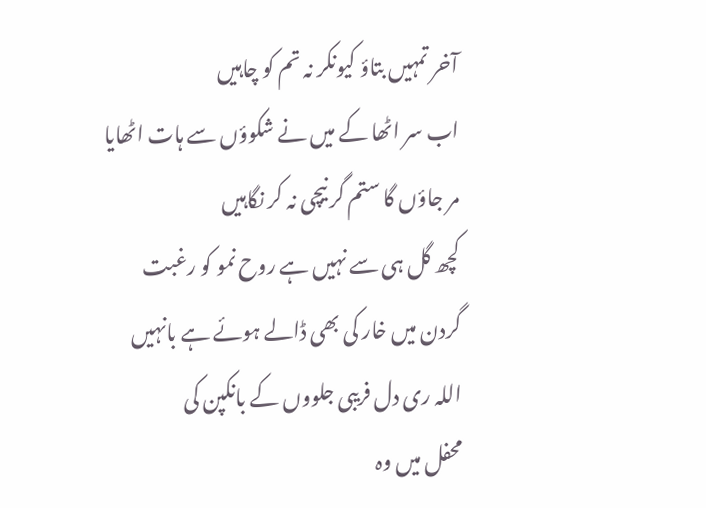آخر تمہیں بتاؤ کیونکر نہ تم کو چاہیں
اب سر اٹھا کے میں نے شکوؤں سے ہات اٹھایا
مر جاؤں گا ستم گر نیچی نہ کر نگاہیں
کچھ گل ہی سے نہیں ہے روح نمو کو رغبت
گردن میں خار کی بھی ڈالے ہوئے ہے بانہیں
اللہ ری دل فریبی جلووں کے بانکپن کی
محفل میں وہ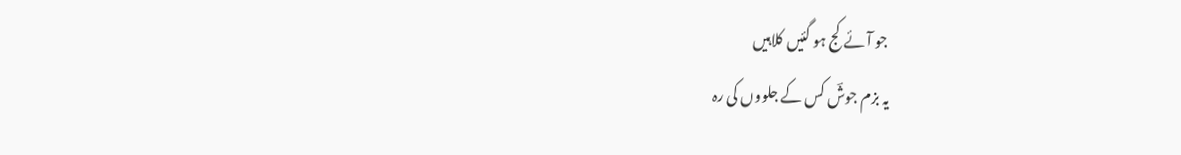جو آئے کج ہو گئیں کلاہیں
یہ بزم جوشؔ کس کے جلووں کی رہ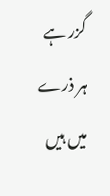گزر ہے
ہر ذرے میں ہیں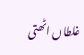غلطاں اٹھتی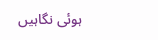ہوئی نگاہیں